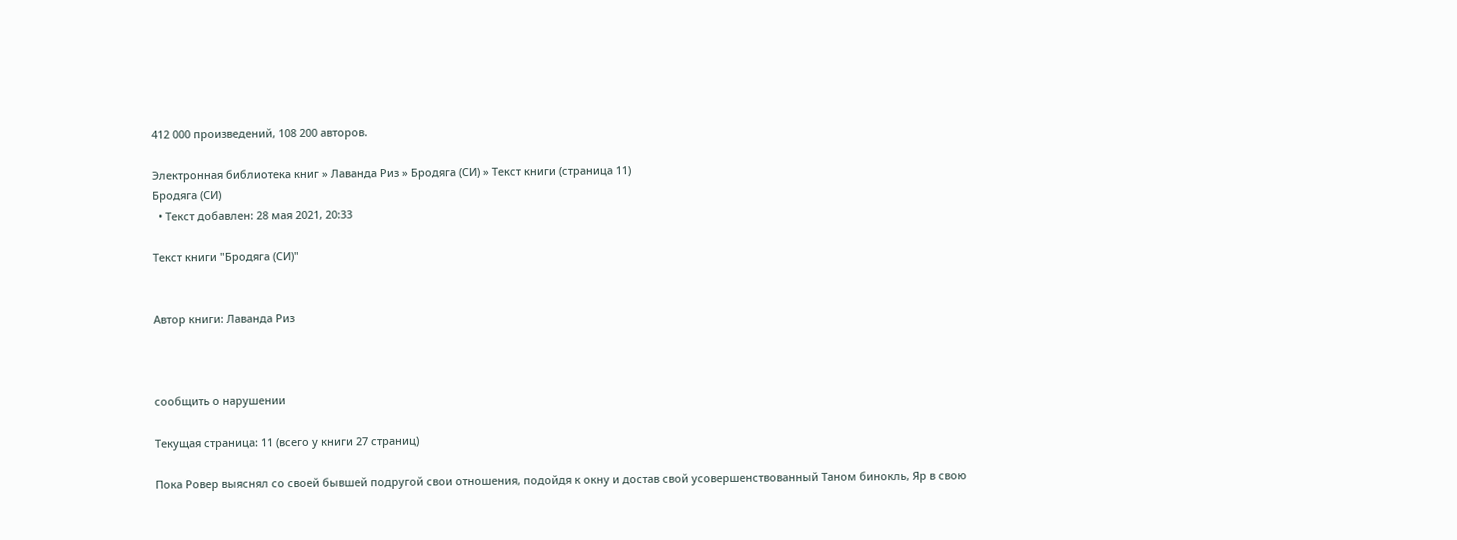412 000 произведений, 108 200 авторов.

Электронная библиотека книг » Лаванда Риз » Бродяга (СИ) » Текст книги (страница 11)
Бродяга (СИ)
  • Текст добавлен: 28 мая 2021, 20:33

Текст книги "Бродяга (СИ)"


Автор книги: Лаванда Риз



сообщить о нарушении

Текущая страница: 11 (всего у книги 27 страниц)

Пока Ровер выяснял со своей бывшей подругой свои отношения, подойдя к окну и достав свой усовершенствованный Таном бинокль, Яр в свою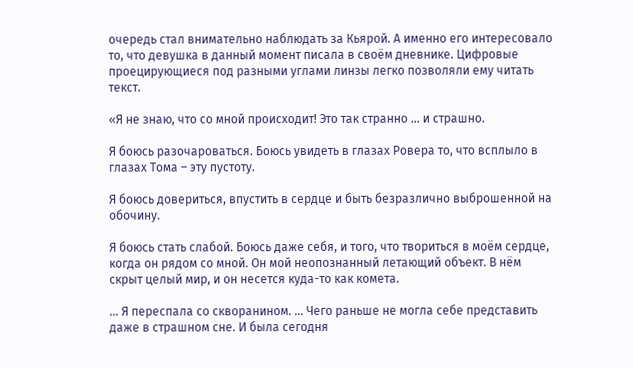очередь стал внимательно наблюдать за Кьярой. А именно его интересовало то, что девушка в данный момент писала в своём дневнике. Цифровые проецирующиеся под разными углами линзы легко позволяли ему читать текст.

«Я не знаю, что со мной происходит! Это так странно … и страшно.

Я боюсь разочароваться. Боюсь увидеть в глазах Ровера то, что всплыло в глазах Тома – эту пустоту.

Я боюсь довериться, впустить в сердце и быть безразлично выброшенной на обочину.

Я боюсь стать слабой. Боюсь даже себя, и того, что твориться в моём сердце, когда он рядом со мной. Он мой неопознанный летающий объект. В нём скрыт целый мир, и он несется куда-то как комета.

… Я переспала со скворанином. … Чего раньше не могла себе представить даже в страшном сне. И была сегодня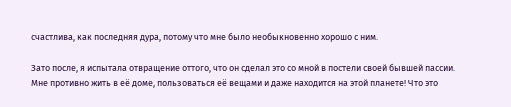счастлива, как последняя дура, потому что мне было необыкновенно хорошо с ним.

Зато после, я испытала отвращение оттого, что он сделал это со мной в постели своей бывшей пассии. Мне противно жить в её доме, пользоваться её вещами и даже находится на этой планете! Что это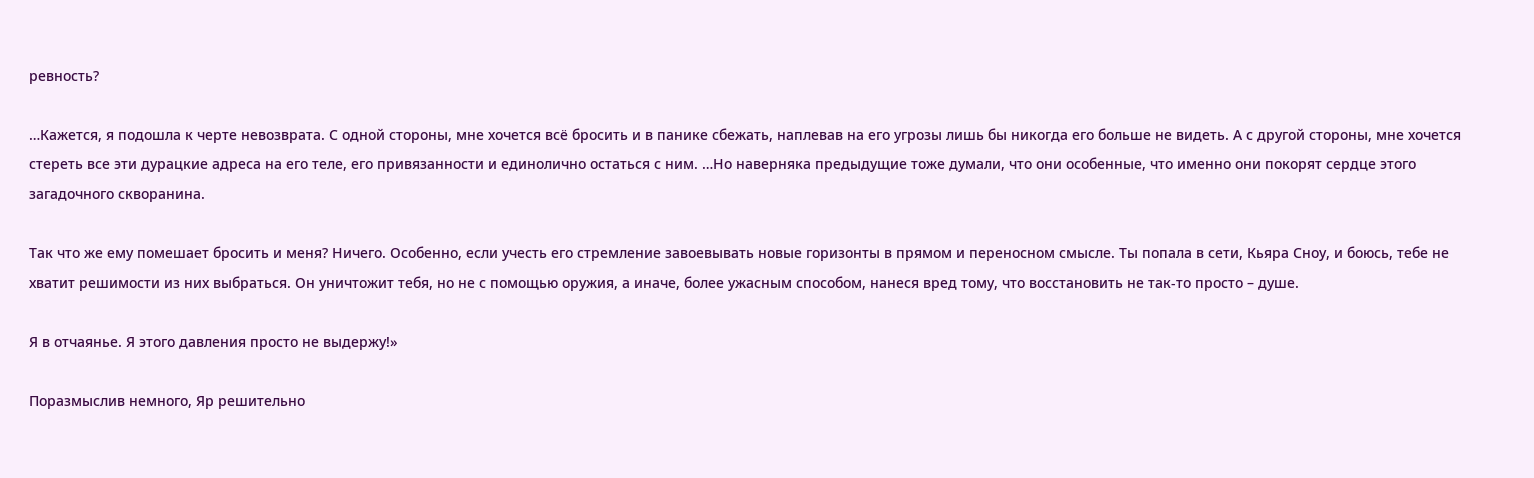ревность?

…Кажется, я подошла к черте невозврата. С одной стороны, мне хочется всё бросить и в панике сбежать, наплевав на его угрозы лишь бы никогда его больше не видеть. А с другой стороны, мне хочется стереть все эти дурацкие адреса на его теле, его привязанности и единолично остаться с ним. …Но наверняка предыдущие тоже думали, что они особенные, что именно они покорят сердце этого загадочного скворанина.

Так что же ему помешает бросить и меня? Ничего. Особенно, если учесть его стремление завоевывать новые горизонты в прямом и переносном смысле. Ты попала в сети, Кьяра Сноу, и боюсь, тебе не хватит решимости из них выбраться. Он уничтожит тебя, но не с помощью оружия, а иначе, более ужасным способом, нанеся вред тому, что восстановить не так-то просто – душе.

Я в отчаянье. Я этого давления просто не выдержу!»

Поразмыслив немного, Яр решительно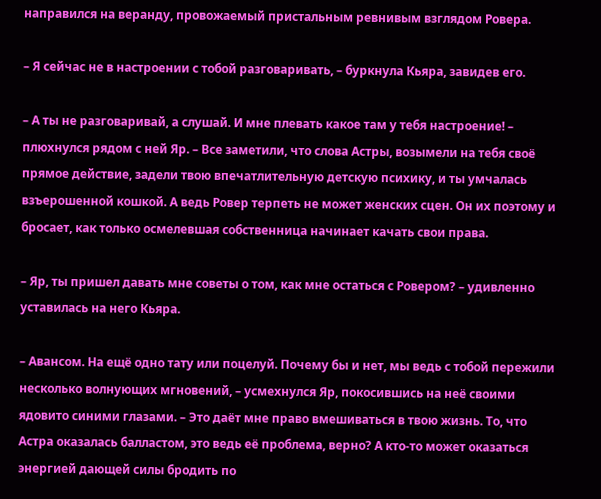направился на веранду, провожаемый пристальным ревнивым взглядом Ровера.

– Я сейчас не в настроении с тобой разговаривать, – буркнула Кьяра, завидев его.

– А ты не разговаривай, а слушай. И мне плевать какое там у тебя настроение! – плюхнулся рядом с ней Яр. – Все заметили, что слова Астры, возымели на тебя своё прямое действие, задели твою впечатлительную детскую психику, и ты умчалась взъерошенной кошкой. А ведь Ровер терпеть не может женских сцен. Он их поэтому и бросает, как только осмелевшая собственница начинает качать свои права.

– Яр, ты пришел давать мне советы о том, как мне остаться с Ровером? – удивленно уставилась на него Кьяра.

– Авансом. На ещё одно тату или поцелуй. Почему бы и нет, мы ведь с тобой пережили несколько волнующих мгновений, – усмехнулся Яр, покосившись на неё своими ядовито синими глазами. – Это даёт мне право вмешиваться в твою жизнь. То, что Астра оказалась балластом, это ведь её проблема, верно? А кто-то может оказаться энергией дающей силы бродить по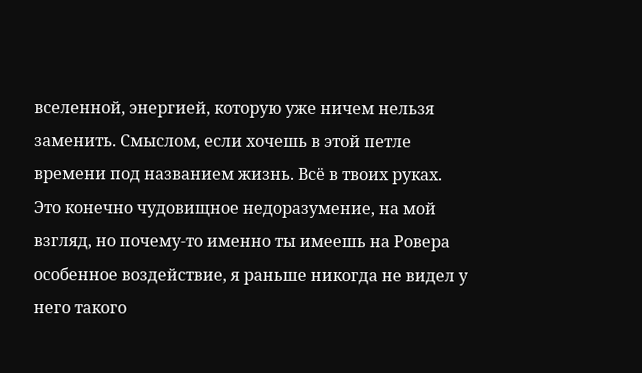вселенной, энергией, которую уже ничем нельзя заменить. Смыслом, если хочешь в этой петле времени под названием жизнь. Всё в твоих руках. Это конечно чудовищное недоразумение, на мой взгляд, но почему-то именно ты имеешь на Ровера особенное воздействие, я раньше никогда не видел у него такого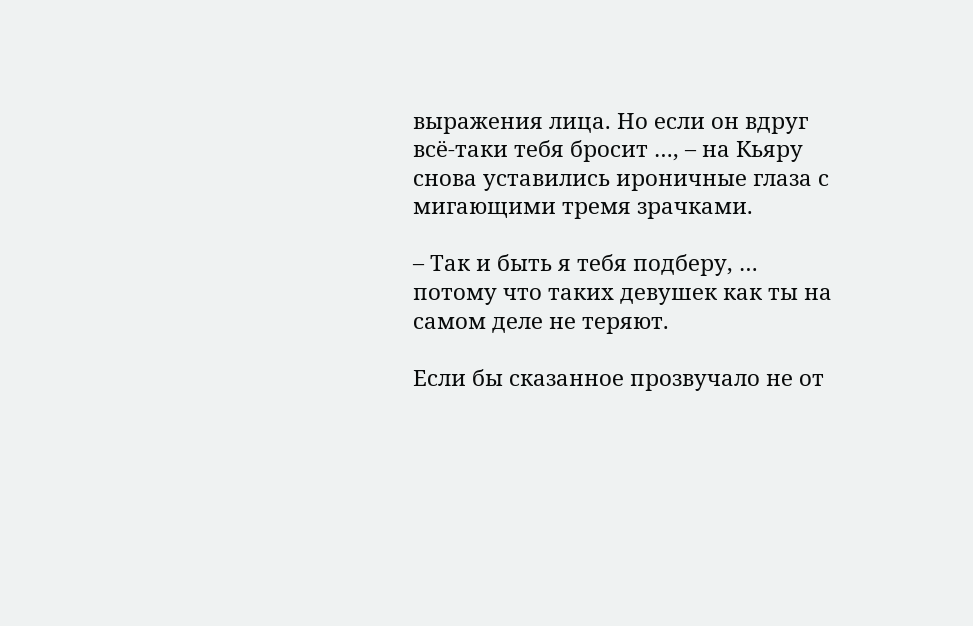выражения лица. Но если он вдруг всё-таки тебя бросит …, – на Кьяру снова уставились ироничные глаза с мигающими тремя зрачками.

– Так и быть я тебя подберу, … потому что таких девушек как ты на самом деле не теряют.

Если бы сказанное прозвучало не от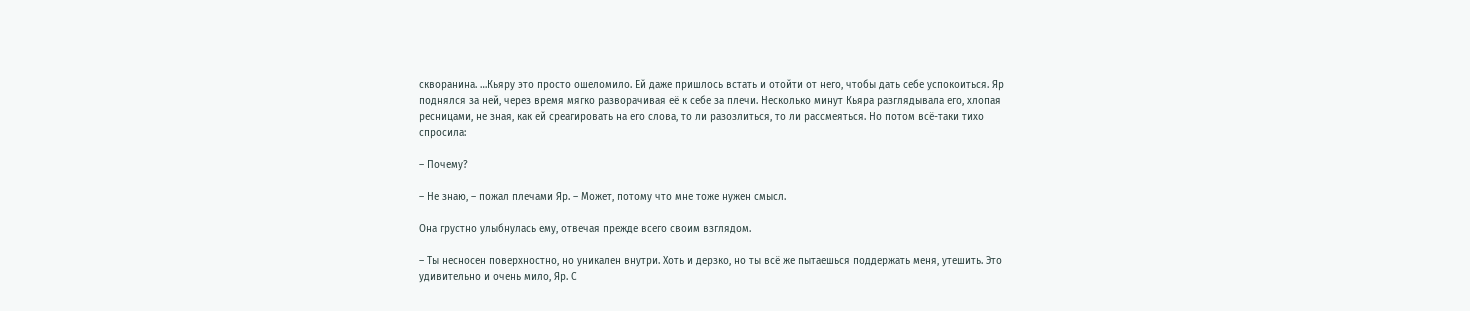скворанина. …Кьяру это просто ошеломило. Ей даже пришлось встать и отойти от него, чтобы дать себе успокоиться. Яр поднялся за ней, через время мягко разворачивая её к себе за плечи. Несколько минут Кьяра разглядывала его, хлопая ресницами, не зная, как ей среагировать на его слова, то ли разозлиться, то ли рассмеяться. Но потом всё-таки тихо спросила:

– Почему?

– Не знаю, – пожал плечами Яр. – Может, потому что мне тоже нужен смысл.

Она грустно улыбнулась ему, отвечая прежде всего своим взглядом.

– Ты несносен поверхностно, но уникален внутри. Хоть и дерзко, но ты всё же пытаешься поддержать меня, утешить. Это удивительно и очень мило, Яр. С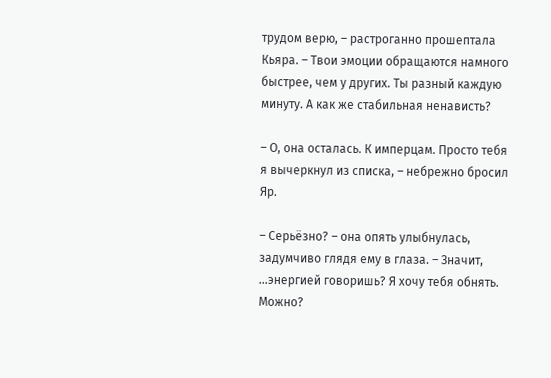трудом верю, – растроганно прошептала Кьяра. – Твои эмоции обращаются намного быстрее, чем у других. Ты разный каждую минуту. А как же стабильная ненависть?

– О, она осталась. К имперцам. Просто тебя я вычеркнул из списка, – небрежно бросил Яр.

– Серьёзно? – она опять улыбнулась, задумчиво глядя ему в глаза. – Значит, …энергией говоришь? Я хочу тебя обнять. Можно?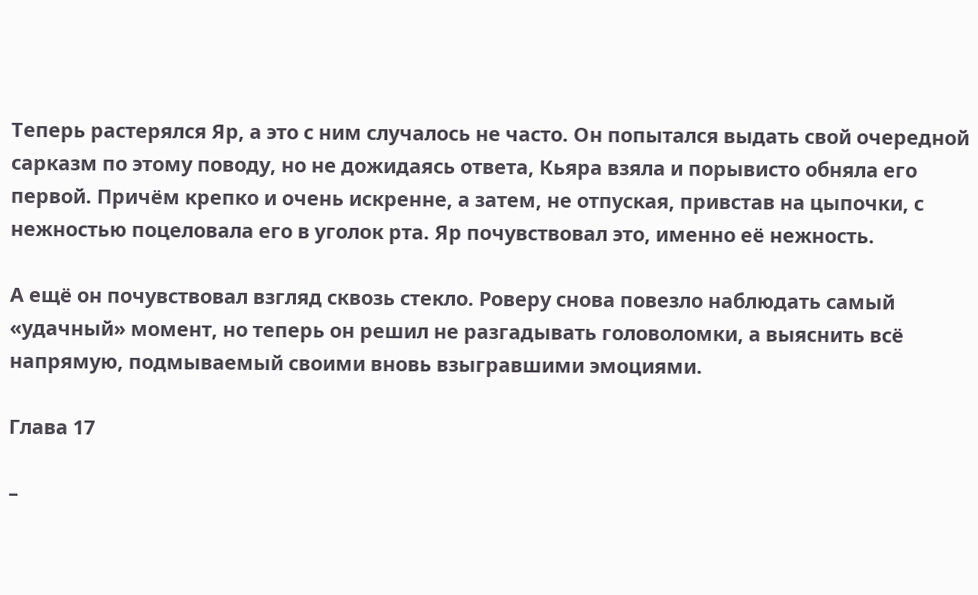Теперь растерялся Яр, а это с ним случалось не часто. Он попытался выдать свой очередной сарказм по этому поводу, но не дожидаясь ответа, Кьяра взяла и порывисто обняла его первой. Причём крепко и очень искренне, а затем, не отпуская, привстав на цыпочки, с нежностью поцеловала его в уголок рта. Яр почувствовал это, именно её нежность.

А ещё он почувствовал взгляд сквозь стекло. Роверу снова повезло наблюдать самый «удачный» момент, но теперь он решил не разгадывать головоломки, а выяснить всё напрямую, подмываемый своими вновь взыгравшими эмоциями.

Глава 17

–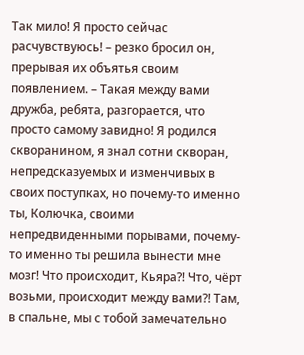Так мило! Я просто сейчас расчувствуюсь! – резко бросил он, прерывая их объятья своим появлением. – Такая между вами дружба, ребята, разгорается, что просто самому завидно! Я родился скворанином, я знал сотни скворан, непредсказуемых и изменчивых в своих поступках, но почему-то именно ты, Колючка, своими непредвиденными порывами, почему-то именно ты решила вынести мне мозг! Что происходит, Кьяра?! Что, чёрт возьми, происходит между вами?! Там, в спальне, мы с тобой замечательно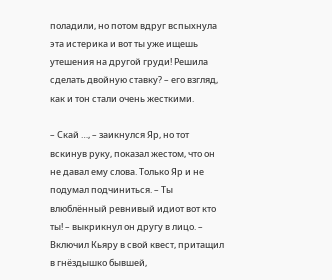поладили, но потом вдруг вспыхнула эта истерика и вот ты уже ищешь утешения на другой груди! Решила сделать двойную ставку? – его взгляд, как и тон стали очень жесткими.

– Скай …, – заикнулся Яр, но тот вскинув руку, показал жестом, что он не давал ему слова. Только Яр и не подумал подчиниться. – Ты влюблённый ревнивый идиот вот кто ты! – выкрикнул он другу в лицо. – Включил Кьяру в свой квест, притащил в гнёздышко бывшей,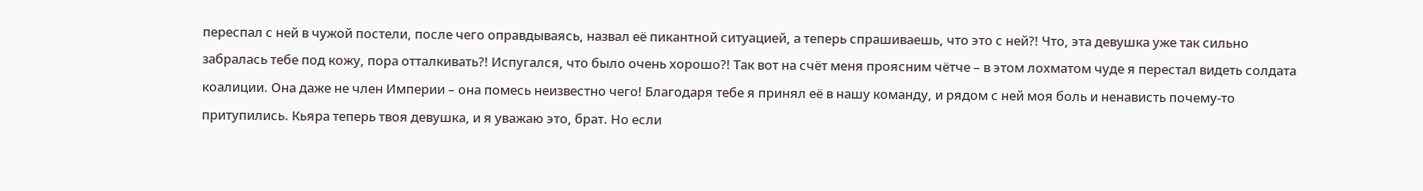переспал с ней в чужой постели, после чего оправдываясь, назвал её пикантной ситуацией, а теперь спрашиваешь, что это с ней?! Что, эта девушка уже так сильно забралась тебе под кожу, пора отталкивать?! Испугался, что было очень хорошо?! Так вот на счёт меня проясним чётче – в этом лохматом чуде я перестал видеть солдата коалиции. Она даже не член Империи – она помесь неизвестно чего! Благодаря тебе я принял её в нашу команду, и рядом с ней моя боль и ненависть почему-то притупились. Кьяра теперь твоя девушка, и я уважаю это, брат. Но если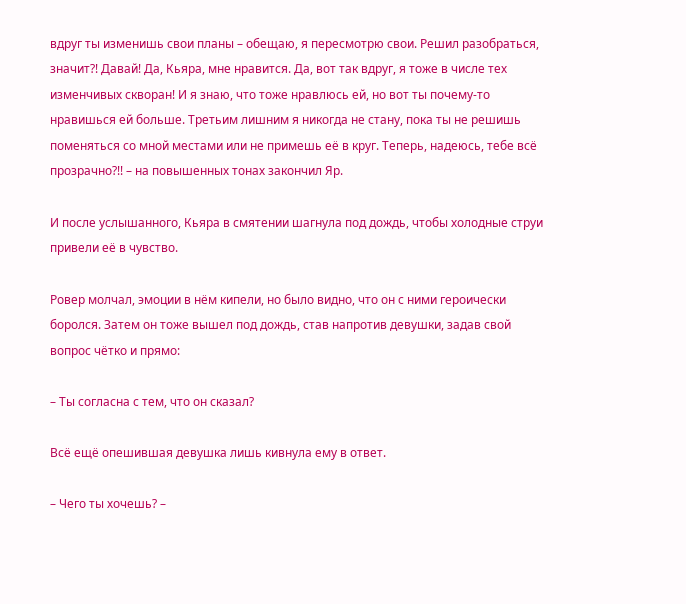вдруг ты изменишь свои планы – обещаю, я пересмотрю свои. Решил разобраться, значит?! Давай! Да, Кьяра, мне нравится. Да, вот так вдруг, я тоже в числе тех изменчивых скворан! И я знаю, что тоже нравлюсь ей, но вот ты почему-то нравишься ей больше. Третьим лишним я никогда не стану, пока ты не решишь поменяться со мной местами или не примешь её в круг. Теперь, надеюсь, тебе всё прозрачно?!! – на повышенных тонах закончил Яр.

И после услышанного, Кьяра в смятении шагнула под дождь, чтобы холодные струи привели её в чувство.

Ровер молчал, эмоции в нём кипели, но было видно, что он с ними героически боролся. Затем он тоже вышел под дождь, став напротив девушки, задав свой вопрос чётко и прямо:

– Ты согласна с тем, что он сказал?

Всё ещё опешившая девушка лишь кивнула ему в ответ.

– Чего ты хочешь? –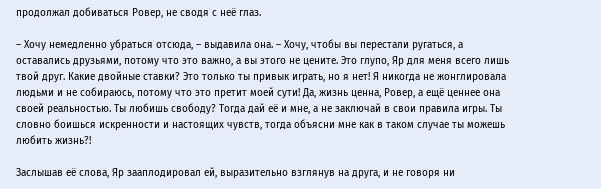продолжал добиваться Ровер, не сводя с неё глаз.

– Хочу немедленно убраться отсюда, – выдавила она. – Хочу, чтобы вы перестали ругаться, а оставались друзьями, потому что это важно, а вы этого не цените. Это глупо, Яр для меня всего лишь твой друг. Какие двойные ставки? Это только ты привык играть, но я нет! Я никогда не жонглировала людьми и не собираюсь, потому что это претит моей сути! Да, жизнь ценна, Ровер, а ещё ценнее она своей реальностью. Ты любишь свободу? Тогда дай её и мне, а не заключай в свои правила игры. Ты словно боишься искренности и настоящих чувств, тогда объясни мне как в таком случае ты можешь любить жизнь?!

Заслышав её слова, Яр зааплодировал ей, выразительно взглянув на друга, и не говоря ни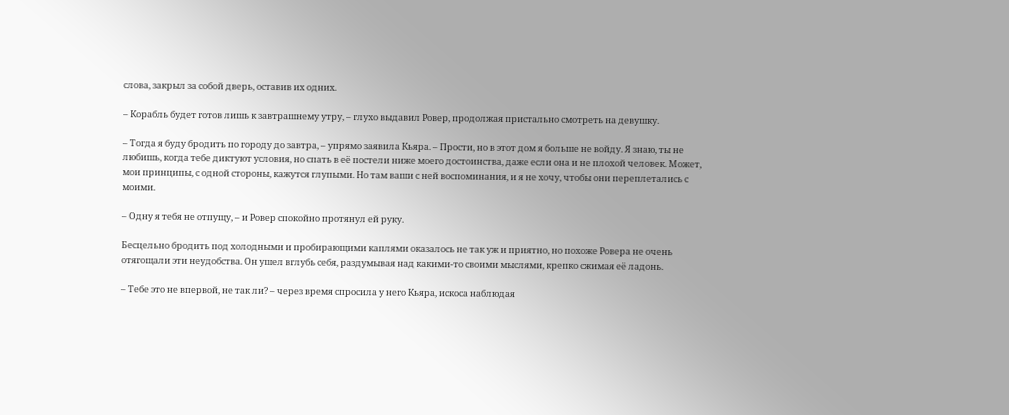слова, закрыл за собой дверь, оставив их одних.

– Корабль будет готов лишь к завтрашнему утру, – глухо выдавил Ровер, продолжая пристально смотреть на девушку.

– Тогда я буду бродить по городу до завтра, – упрямо заявила Кьяра. – Прости, но в этот дом я больше не войду. Я знаю, ты не любишь, когда тебе диктуют условия, но спать в её постели ниже моего достоинства, даже если она и не плохой человек. Может, мои принципы, с одной стороны, кажутся глупыми. Но там ваши с ней воспоминания, и я не хочу, чтобы они переплетались с моими.

– Одну я тебя не отпущу, – и Ровер спокойно протянул ей руку.

Бесцельно бродить под холодными и пробирающими каплями оказалось не так уж и приятно, но похоже Ровера не очень отягощали эти неудобства. Он ушел вглубь себя, раздумывая над какими-то своими мыслями, крепко сжимая её ладонь.

– Тебе это не впервой, не так ли? – через время спросила у него Кьяра, искоса наблюдая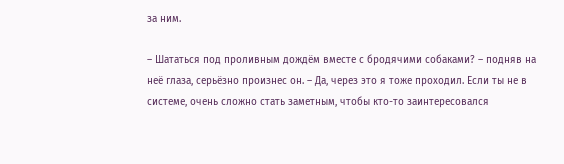за ним.

– Шататься под проливным дождём вместе с бродячими собаками? – подняв на неё глаза, серьёзно произнес он. – Да, через это я тоже проходил. Если ты не в системе, очень сложно стать заметным, чтобы кто-то заинтересовался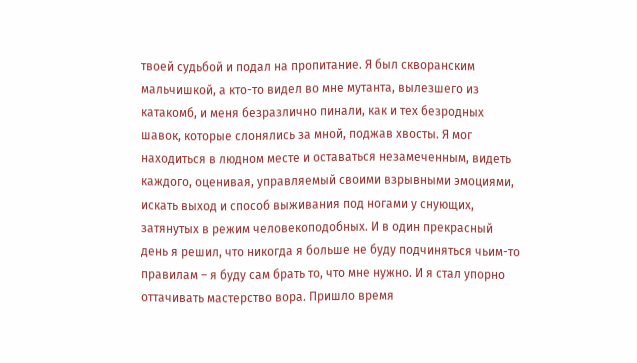твоей судьбой и подал на пропитание. Я был скворанским мальчишкой, а кто-то видел во мне мутанта, вылезшего из катакомб, и меня безразлично пинали, как и тех безродных шавок, которые слонялись за мной, поджав хвосты. Я мог находиться в людном месте и оставаться незамеченным, видеть каждого, оценивая, управляемый своими взрывными эмоциями, искать выход и способ выживания под ногами у снующих, затянутых в режим человекоподобных. И в один прекрасный день я решил, что никогда я больше не буду подчиняться чьим-то правилам – я буду сам брать то, что мне нужно. И я стал упорно оттачивать мастерство вора. Пришло время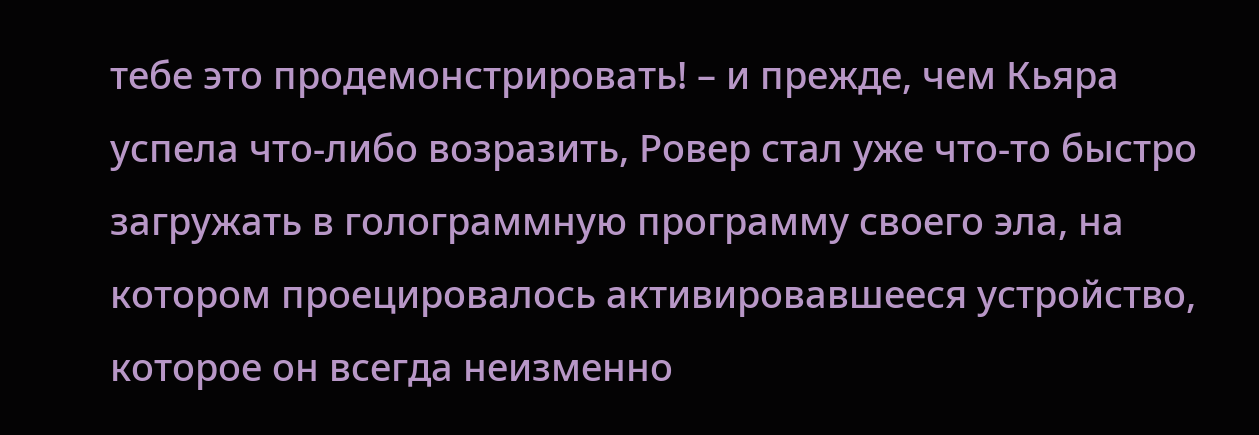тебе это продемонстрировать! – и прежде, чем Кьяра успела что-либо возразить, Ровер стал уже что-то быстро загружать в голограммную программу своего эла, на котором проецировалось активировавшееся устройство, которое он всегда неизменно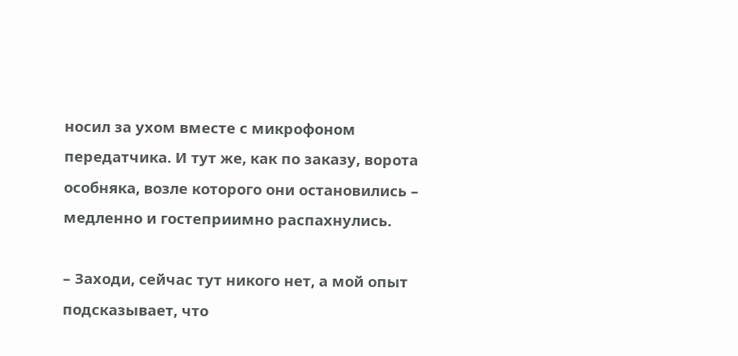носил за ухом вместе с микрофоном передатчика. И тут же, как по заказу, ворота особняка, возле которого они остановились – медленно и гостеприимно распахнулись.

– Заходи, сейчас тут никого нет, а мой опыт подсказывает, что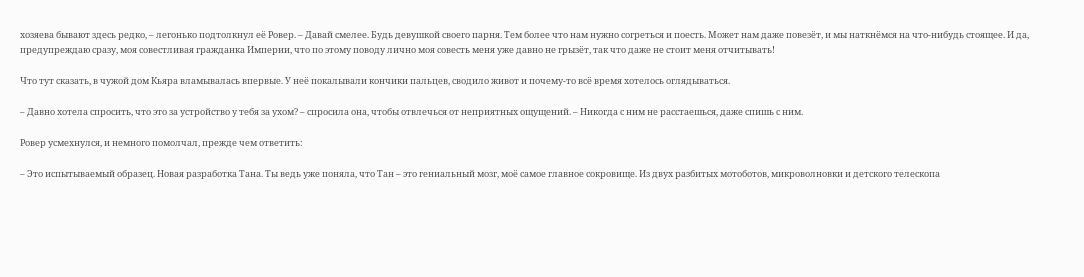хозяева бывают здесь редко, – легонько подтолкнул её Ровер. – Давай смелее. Будь девушкой своего парня. Тем более что нам нужно согреться и поесть. Может нам даже повезёт, и мы наткнёмся на что-нибудь стоящее. И да, предупреждаю сразу, моя совестливая гражданка Империи, что по этому поводу лично моя совесть меня уже давно не грызёт, так что даже не стоит меня отчитывать!

Что тут сказать, в чужой дом Кьяра вламывалась впервые. У неё покалывали кончики пальцев, сводило живот и почему-то всё время хотелось оглядываться.

– Давно хотела спросить, что это за устройство у тебя за ухом? – спросила она, чтобы отвлечься от неприятных ощущений. – Никогда с ним не расстаешься, даже спишь с ним.

Ровер усмехнулся, и немного помолчал, прежде чем ответить:

– Это испытываемый образец. Новая разработка Тана. Ты ведь уже поняла, что Тан – это гениальный мозг, моё самое главное сокровище. Из двух разбитых мотоботов, микроволновки и детского телескопа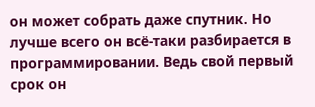он может собрать даже спутник. Но лучше всего он всё-таки разбирается в программировании. Ведь свой первый срок он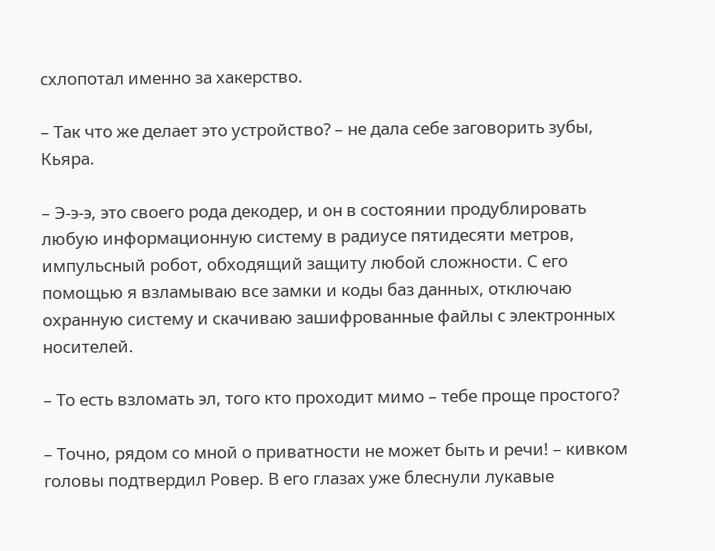схлопотал именно за хакерство.

– Так что же делает это устройство? – не дала себе заговорить зубы, Кьяра.

– Э-э-э, это своего рода декодер, и он в состоянии продублировать любую информационную систему в радиусе пятидесяти метров, импульсный робот, обходящий защиту любой сложности. С его помощью я взламываю все замки и коды баз данных, отключаю охранную систему и скачиваю зашифрованные файлы с электронных носителей.

– То есть взломать эл, того кто проходит мимо – тебе проще простого?

– Точно, рядом со мной о приватности не может быть и речи! – кивком головы подтвердил Ровер. В его глазах уже блеснули лукавые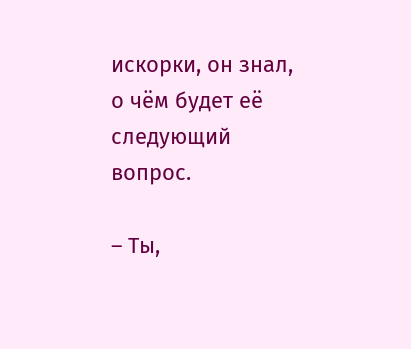искорки, он знал, о чём будет её следующий вопрос.

– Ты,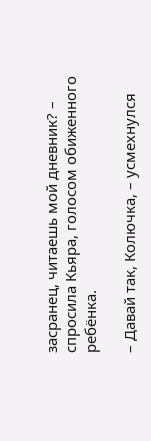засранец, читаешь мой дневник? – спросила Кьяра, голосом обиженного ребёнка.

– Давай так, Колючка, – усмехнулся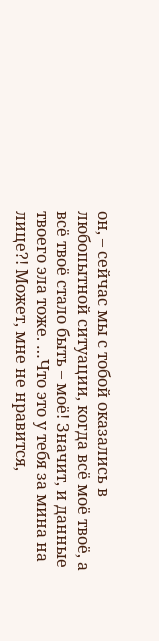он, – сейчас мы с тобой оказались в любопытной ситуации, когда всё моё твоё, а всё твоё стало быть – моё! Значит, и данные твоего эла тоже. …Что это у тебя за мина на лице?! Может, мне не нравится,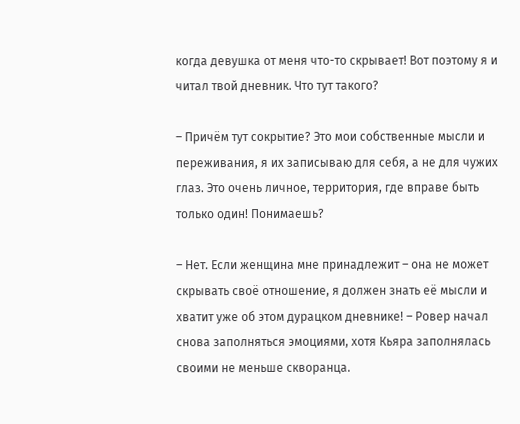когда девушка от меня что-то скрывает! Вот поэтому я и читал твой дневник. Что тут такого?

– Причём тут сокрытие? Это мои собственные мысли и переживания, я их записываю для себя, а не для чужих глаз. Это очень личное, территория, где вправе быть только один! Понимаешь?

– Нет. Если женщина мне принадлежит – она не может скрывать своё отношение, я должен знать её мысли и хватит уже об этом дурацком дневнике! – Ровер начал снова заполняться эмоциями, хотя Кьяра заполнялась своими не меньше скворанца.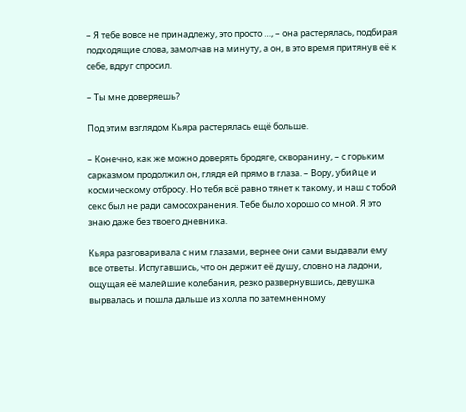– Я тебе вовсе не принадлежу, это просто …, – она растерялась, подбирая подходящие слова, замолчав на минуту, а он, в это время притянув её к себе, вдруг спросил.

– Ты мне доверяешь?

Под этим взглядом Кьяра растерялась ещё больше.

– Конечно, как же можно доверять бродяге, скворанину, – с горьким сарказмом продолжил он, глядя ей прямо в глаза. – Вору, убийце и космическому отбросу. Но тебя всё равно тянет к такому, и наш с тобой секс был не ради самосохранения. Тебе было хорошо со мной. Я это знаю даже без твоего дневника.

Кьяра разговаривала с ним глазами, вернее они сами выдавали ему все ответы. Испугавшись, что он держит её душу, словно на ладони, ощущая её малейшие колебания, резко развернувшись, девушка вырвалась и пошла дальше из холла по затемненному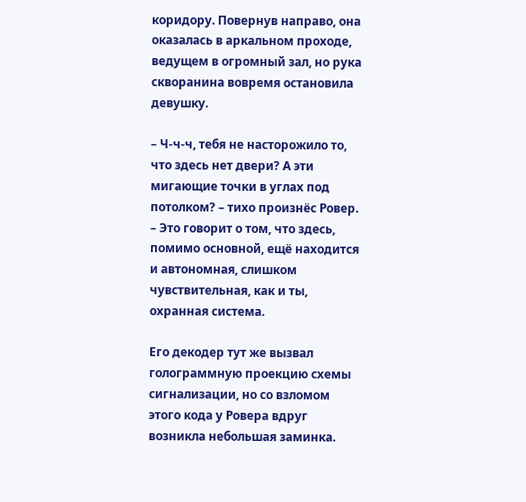коридору. Повернув направо, она оказалась в аркальном проходе, ведущем в огромный зал, но рука скворанина вовремя остановила девушку.

– Ч-ч-ч, тебя не насторожило то, что здесь нет двери? А эти мигающие точки в углах под потолком? – тихо произнёс Ровер. – Это говорит о том, что здесь, помимо основной, ещё находится и автономная, слишком чувствительная, как и ты, охранная система.

Его декодер тут же вызвал голограммную проекцию схемы сигнализации, но со взломом этого кода у Ровера вдруг возникла небольшая заминка.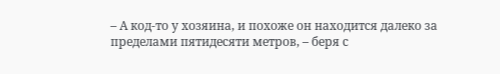– А код-то у хозяина, и похоже он находится далеко за пределами пятидесяти метров, – беря с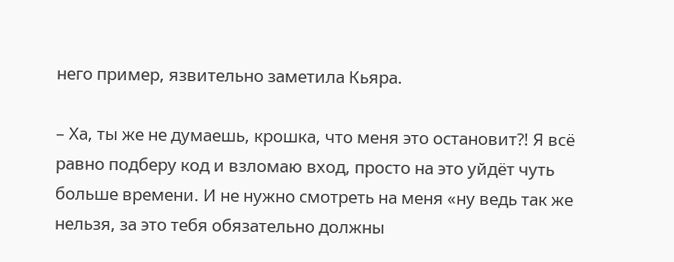него пример, язвительно заметила Кьяра.

– Ха, ты же не думаешь, крошка, что меня это остановит?! Я всё равно подберу код и взломаю вход, просто на это уйдёт чуть больше времени. И не нужно смотреть на меня «ну ведь так же нельзя, за это тебя обязательно должны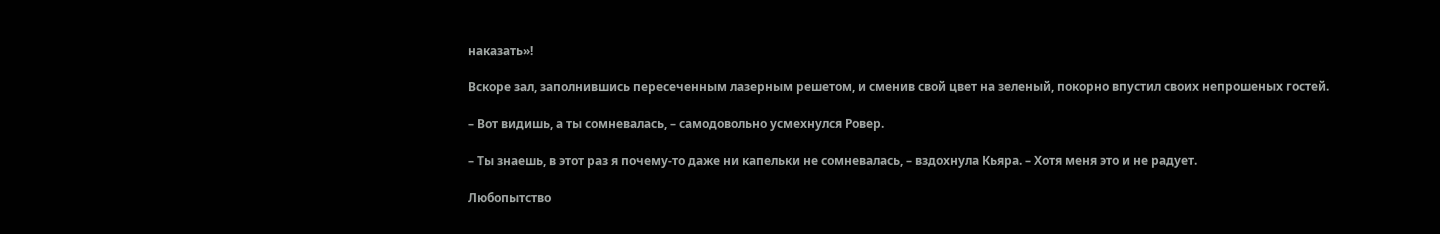наказать»!

Вскоре зал, заполнившись пересеченным лазерным решетом, и сменив свой цвет на зеленый, покорно впустил своих непрошеных гостей.

– Вот видишь, а ты сомневалась, – самодовольно усмехнулся Ровер.

– Ты знаешь, в этот раз я почему-то даже ни капельки не сомневалась, – вздохнула Кьяра. – Хотя меня это и не радует.

Любопытство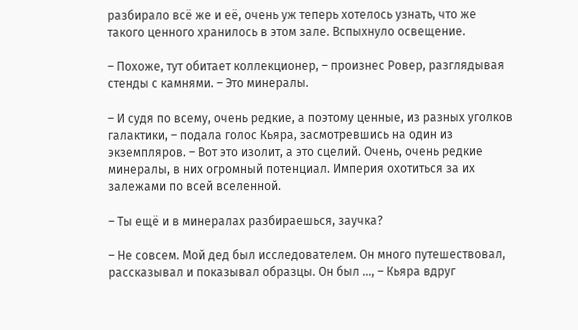разбирало всё же и её, очень уж теперь хотелось узнать, что же такого ценного хранилось в этом зале. Вспыхнуло освещение.

– Похоже, тут обитает коллекционер, – произнес Ровер, разглядывая стенды с камнями. – Это минералы.

– И судя по всему, очень редкие, а поэтому ценные, из разных уголков галактики, – подала голос Кьяра, засмотревшись на один из экземпляров. – Вот это изолит, а это сцелий. Очень, очень редкие минералы, в них огромный потенциал. Империя охотиться за их залежами по всей вселенной.

– Ты ещё и в минералах разбираешься, заучка?

– Не совсем. Мой дед был исследователем. Он много путешествовал, рассказывал и показывал образцы. Он был …, – Кьяра вдруг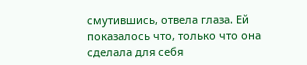смутившись, отвела глаза. Ей показалось что, только что она сделала для себя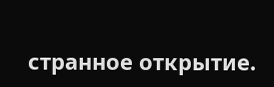странное открытие.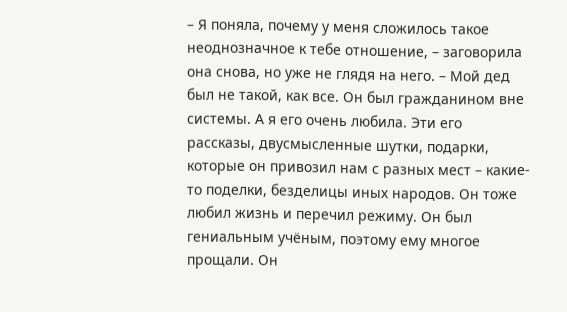– Я поняла, почему у меня сложилось такое неоднозначное к тебе отношение, – заговорила она снова, но уже не глядя на него. – Мой дед был не такой, как все. Он был гражданином вне системы. А я его очень любила. Эти его рассказы, двусмысленные шутки, подарки, которые он привозил нам с разных мест – какие-то поделки, безделицы иных народов. Он тоже любил жизнь и перечил режиму. Он был гениальным учёным, поэтому ему многое прощали. Он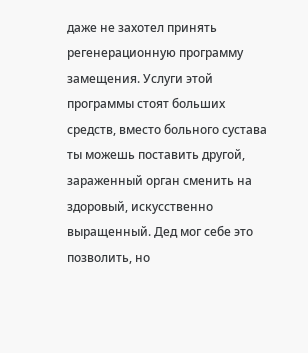даже не захотел принять регенерационную программу замещения. Услуги этой программы стоят больших средств, вместо больного сустава ты можешь поставить другой, зараженный орган сменить на здоровый, искусственно выращенный. Дед мог себе это позволить, но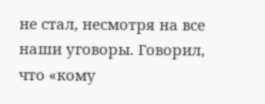не стал, несмотря на все наши уговоры. Говорил, что «кому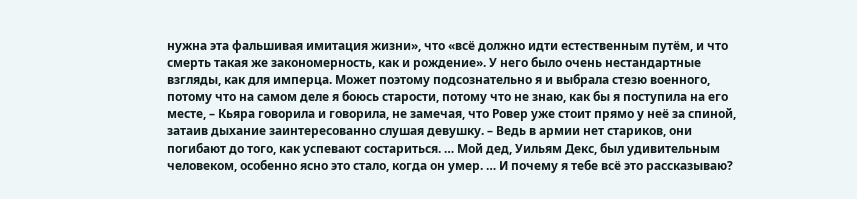нужна эта фальшивая имитация жизни», что «всё должно идти естественным путём, и что смерть такая же закономерность, как и рождение». У него было очень нестандартные взгляды, как для имперца. Может поэтому подсознательно я и выбрала стезю военного, потому что на самом деле я боюсь старости, потому что не знаю, как бы я поступила на его месте, – Кьяра говорила и говорила, не замечая, что Ровер уже стоит прямо у неё за спиной, затаив дыхание заинтересованно слушая девушку. – Ведь в армии нет стариков, они погибают до того, как успевают состариться. … Мой дед, Уильям Декс, был удивительным человеком, особенно ясно это стало, когда он умер. … И почему я тебе всё это рассказываю?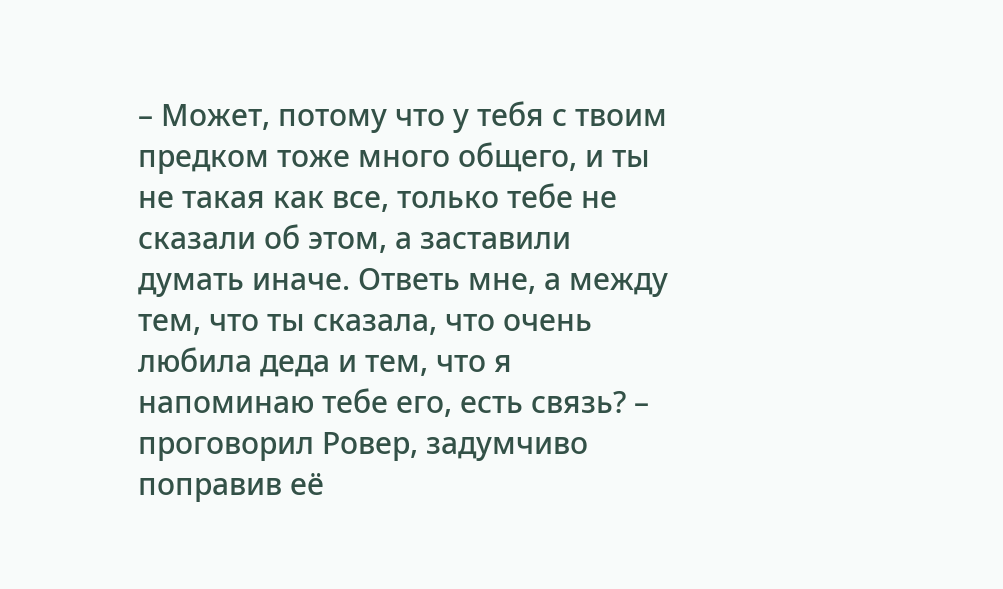– Может, потому что у тебя с твоим предком тоже много общего, и ты не такая как все, только тебе не сказали об этом, а заставили думать иначе. Ответь мне, а между тем, что ты сказала, что очень любила деда и тем, что я напоминаю тебе его, есть связь? – проговорил Ровер, задумчиво поправив её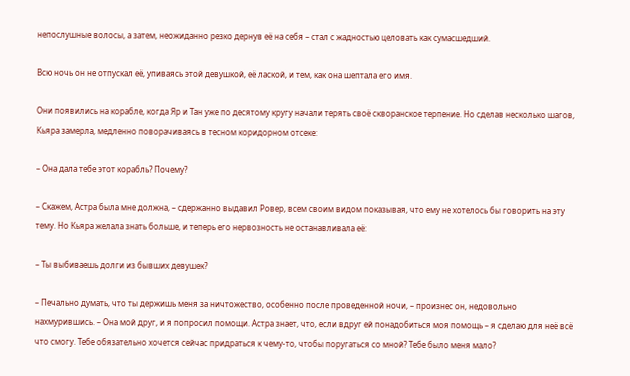непослушные волосы, а затем, неожиданно резко дернув её на себя – стал с жадностью целовать как сумасшедший.

Всю ночь он не отпускал её, упиваясь этой девушкой, её лаской, и тем, как она шептала его имя.

Они появились на корабле, когда Яр и Тан уже по десятому кругу начали терять своё скворанское терпение. Но сделав несколько шагов, Кьяра замерла, медленно поворачиваясь в тесном коридорном отсеке:

– Она дала тебе этот корабль? Почему?

– Скажем, Астра была мне должна, – сдержанно выдавил Ровер, всем своим видом показывая, что ему не хотелось бы говорить на эту тему. Но Кьяра желала знать больше, и теперь его нервозность не останавливала её:

– Ты выбиваешь долги из бывших девушек?

– Печально думать, что ты держишь меня за ничтожество, особенно после проведенной ночи, – произнес он, недовольно нахмурившись. – Она мой друг, и я попросил помощи. Астра знает, что, если вдруг ей понадобиться моя помощь – я сделаю для неё всё что смогу. Тебе обязательно хочется сейчас придраться к чему-то, чтобы поругаться со мной? Тебе было меня мало?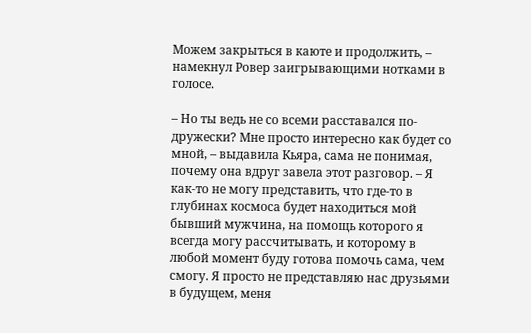Можем закрыться в каюте и продолжить, – намекнул Ровер заигрывающими нотками в голосе.

– Но ты ведь не со всеми расставался по-дружески? Мне просто интересно как будет со мной, – выдавила Кьяра, сама не понимая, почему она вдруг завела этот разговор. – Я как-то не могу представить, что где-то в глубинах космоса будет находиться мой бывший мужчина, на помощь которого я всегда могу рассчитывать, и которому в любой момент буду готова помочь сама, чем смогу. Я просто не представляю нас друзьями в будущем, меня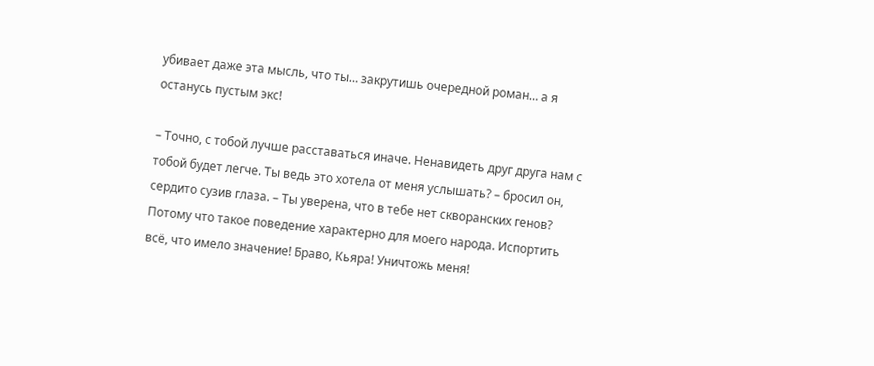убивает даже эта мысль, что ты… закрутишь очередной роман… а я останусь пустым экс!

– Точно, с тобой лучше расставаться иначе. Ненавидеть друг друга нам с тобой будет легче. Ты ведь это хотела от меня услышать? – бросил он, сердито сузив глаза. – Ты уверена, что в тебе нет скворанских генов? Потому что такое поведение характерно для моего народа. Испортить всё, что имело значение! Браво, Кьяра! Уничтожь меня!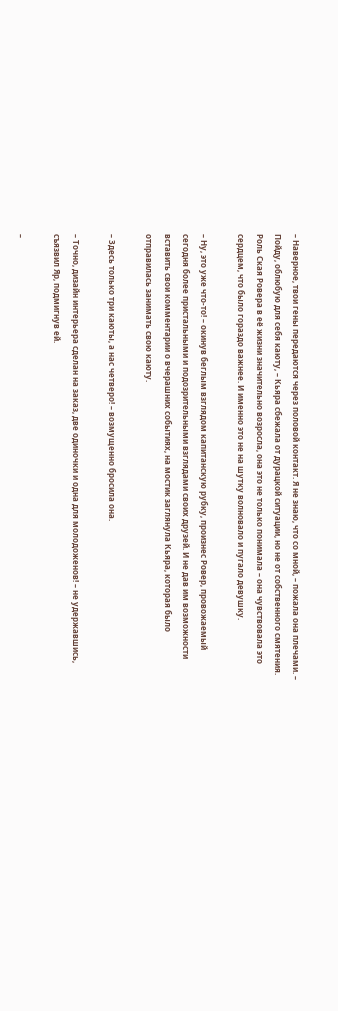– Наверное, твои гены передаются через половой контакт. Я не знаю, что со мной, – пожала она плечами. – Пойду, облюбую для себя каюту, – Кьяра сбежала от дурацкой ситуации, но не от собственного смятения. Роль Ская Ровера в её жизни значительно возросла, она это не только понимала – она чувствовала это сердцем, что было гораздо важнее. И именно это не на шутку волновало и пугало девушку.

– Ну, это уже что-то! – окинув беглым взглядом капитанскую рубку, произнес Ровер, провожаемый сегодня более пристальными и подозрительными взглядами своих друзей. И не дав им возможности вставить свои комментарии о вчерашних событиях, на мостик заглянула Кьяра, которая было отправилась занимать свою каюту.

– Здесь только три каюты, а нас четверо! – возмущенно бросила она.

– Точно, дизайн интерьера сделан на заказ, две одиночки и одна для молодоженов! – не удержавшись, съязвил Яр, подмигнув ей.

–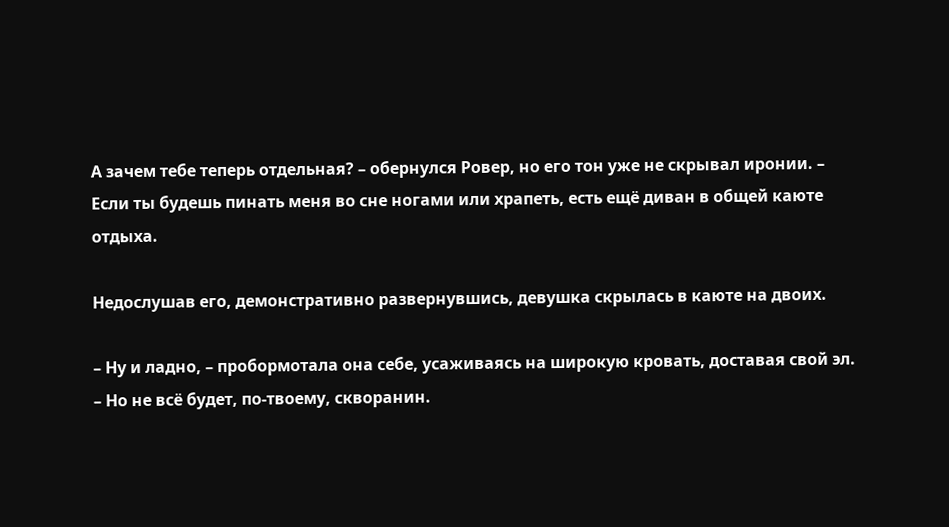А зачем тебе теперь отдельная? – обернулся Ровер, но его тон уже не скрывал иронии. – Если ты будешь пинать меня во сне ногами или храпеть, есть ещё диван в общей каюте отдыха.

Недослушав его, демонстративно развернувшись, девушка скрылась в каюте на двоих.

– Ну и ладно, – пробормотала она себе, усаживаясь на широкую кровать, доставая свой эл. – Но не всё будет, по-твоему, скворанин.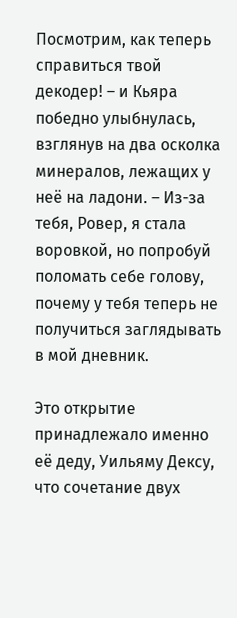Посмотрим, как теперь справиться твой декодер! – и Кьяра победно улыбнулась, взглянув на два осколка минералов, лежащих у неё на ладони. – Из-за тебя, Ровер, я стала воровкой, но попробуй поломать себе голову, почему у тебя теперь не получиться заглядывать в мой дневник.

Это открытие принадлежало именно её деду, Уильяму Дексу, что сочетание двух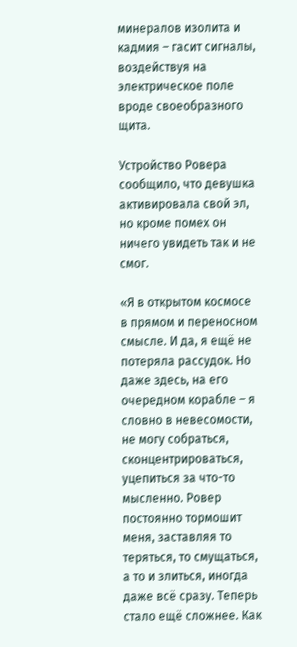минералов изолита и кадмия – гасит сигналы, воздействуя на электрическое поле вроде своеобразного щита.

Устройство Ровера сообщило, что девушка активировала свой эл, но кроме помех он ничего увидеть так и не смог.

«Я в открытом космосе в прямом и переносном смысле. И да, я ещё не потеряла рассудок. Но даже здесь, на его очередном корабле – я словно в невесомости, не могу собраться, сконцентрироваться, уцепиться за что-то мысленно. Ровер постоянно тормошит меня, заставляя то теряться, то смущаться, а то и злиться, иногда даже всё сразу. Теперь стало ещё сложнее. Как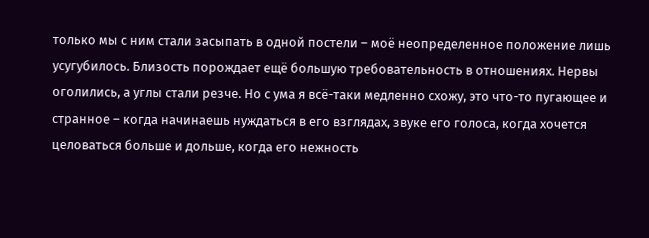только мы с ним стали засыпать в одной постели – моё неопределенное положение лишь усугубилось. Близость порождает ещё большую требовательность в отношениях. Нервы оголились, а углы стали резче. Но с ума я всё-таки медленно схожу, это что-то пугающее и странное – когда начинаешь нуждаться в его взглядах, звуке его голоса, когда хочется целоваться больше и дольше, когда его нежность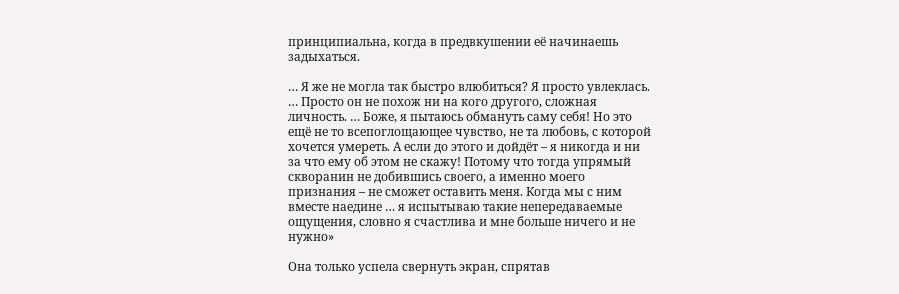принципиальна, когда в предвкушении её начинаешь задыхаться.

… Я же не могла так быстро влюбиться? Я просто увлеклась. … Просто он не похож ни на кого другого, сложная личность. … Боже, я пытаюсь обмануть саму себя! Но это ещё не то всепоглощающее чувство, не та любовь, с которой хочется умереть. А если до этого и дойдёт – я никогда и ни за что ему об этом не скажу! Потому что тогда упрямый скворанин не добившись своего, а именно моего признания – не сможет оставить меня. Когда мы с ним вместе наедине … я испытываю такие непередаваемые ощущения, словно я счастлива и мне больше ничего и не нужно»

Она только успела свернуть экран, спрятав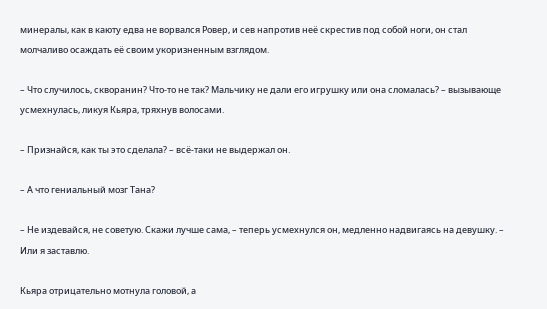минералы, как в каюту едва не ворвался Ровер, и сев напротив неё скрестив под собой ноги, он стал молчаливо осаждать её своим укоризненным взглядом.

– Что случилось, скворанин? Что-то не так? Мальчику не дали его игрушку или она сломалась? – вызывающе усмехнулась, ликуя Кьяра, тряхнув волосами.

– Признайся, как ты это сделала? – всё-таки не выдержал он.

– А что гениальный мозг Тана?

– Не издевайся, не советую. Скажи лучше сама, – теперь усмехнулся он, медленно надвигаясь на девушку. – Или я заставлю.

Кьяра отрицательно мотнула головой, а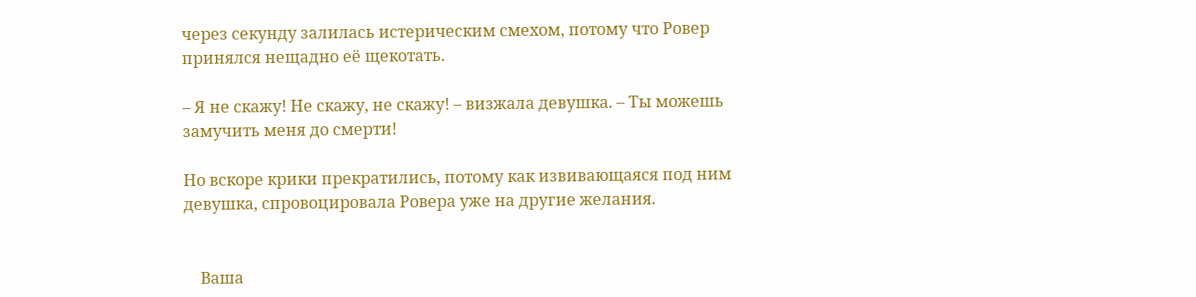через секунду залилась истерическим смехом, потому что Ровер принялся нещадно её щекотать.

– Я не скажу! Не скажу, не скажу! – визжала девушка. – Ты можешь замучить меня до смерти!

Но вскоре крики прекратились, потому как извивающаяся под ним девушка, спровоцировала Ровера уже на другие желания.


    Ваша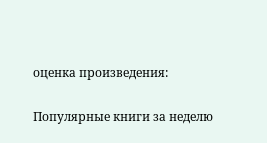оценка произведения:

Популярные книги за неделю